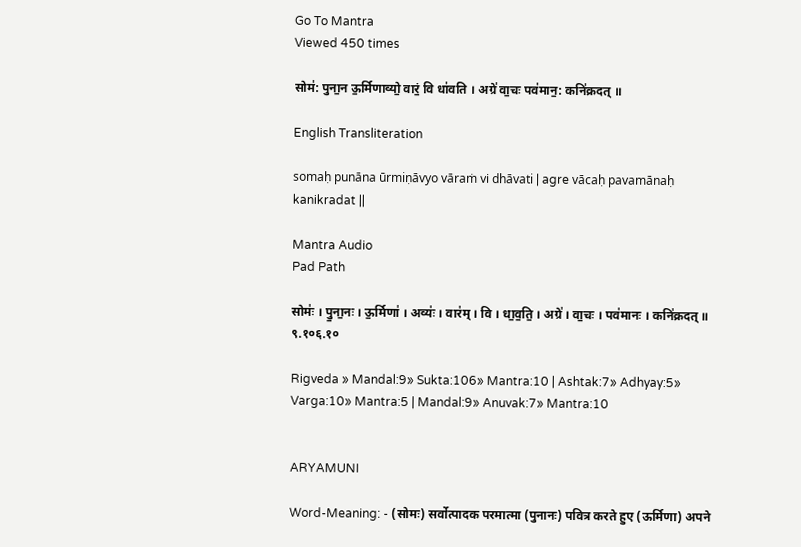Go To Mantra
Viewed 450 times

सोम॑: पुना॒न ऊ॒र्मिणाव्यो॒ वारं॒ वि धा॑वति । अग्रे॑ वा॒चः पव॑मान॒: कनि॑क्रदत् ॥

English Transliteration

somaḥ punāna ūrmiṇāvyo vāraṁ vi dhāvati | agre vācaḥ pavamānaḥ kanikradat ||

Mantra Audio
Pad Path

सोमः॑ । पु॒ना॒नः । ऊ॒र्मिणा॑ । अव्यः॑ । वार॑म् । वि । धा॒व॒ति॒ । अग्रे॑ । वा॒चः । पव॑मानः । कनि॑क्रदत् ॥ ९.१०६.१०

Rigveda » Mandal:9» Sukta:106» Mantra:10 | Ashtak:7» Adhyay:5» Varga:10» Mantra:5 | Mandal:9» Anuvak:7» Mantra:10


ARYAMUNI

Word-Meaning: - (सोमः) सर्वोत्पादक परमात्मा (पुनानः) पवित्र करते हुए (ऊर्मिणा) अपने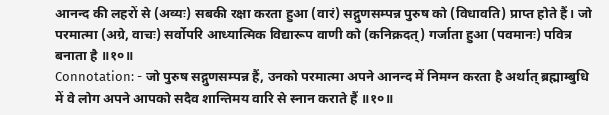आनन्द की लहरों से (अव्यः) सबकी रक्षा करता हुआ (वारं) सद्गुणसम्पन्न पुरुष को (विधावति) प्राप्त होते हैं। जो परमात्मा (अग्रे, वाचः) सर्वोपरि आध्यात्मिक विद्यारूप वाणी को (कनिक्रदत्) गर्जाता हुआ (पवमानः) पवित्र बनाता है ॥१०॥
Connotation: - जो पुरुष सद्गुणसम्पन्न हैं, उनको परमात्मा अपने आनन्द में निमग्न करता है अर्थात् ब्रह्माम्बुधि में वे लोग अपने आपको सदैव शान्तिमय वारि से स्नान कराते हैं ॥१०॥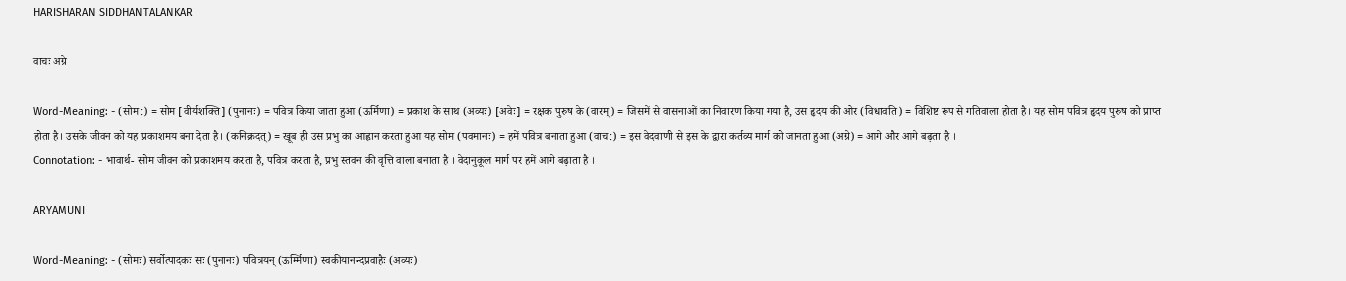HARISHARAN SIDDHANTALANKAR

वाचः अग्रे

Word-Meaning: - (सोम:) = सोम [वीर्यशक्ति] (पुनानः) = पवित्र किया जाता हुआ (ऊर्मिणा) = प्रकाश के साथ (अव्यः) [अवेः] = रक्षक पुरुष के (वारम्) = जिसमें से वासनाओं का निवारण किया गया है, उस हृदय की ओर (विधावति) = विशिष्ट रूप से गतिवाला होता है। यह सोम पवित्र हृदय पुरुष को प्राप्त होता है। उसके जीवन को यह प्रकाशमय बना देता है। (कनिक्रदत्) = खूब ही उस प्रभु का आह्वान करता हुआ यह सोम (पवमानः) = हमें पवित्र बनाता हुआ (वाच:) = इस वेदवाणी से इस के द्वारा कर्तव्य मार्ग को जानता हुआ (अग्रे) = आगे और आगे बढ़ता है ।
Connotation: - भावार्थ- सोम जीवन को प्रकाशमय करता है, पवित्र करता है, प्रभु स्तवन की वृत्ति वाला बनाता है । वेदानुकूल मार्ग पर हमें आगे बढ़ाता है ।

ARYAMUNI

Word-Meaning: - (सोमः) सर्वोत्पादकः सः (पुनानः) पवित्रयन् (ऊर्म्मिणा) स्वकीयानन्दप्रवाहैः (अव्यः)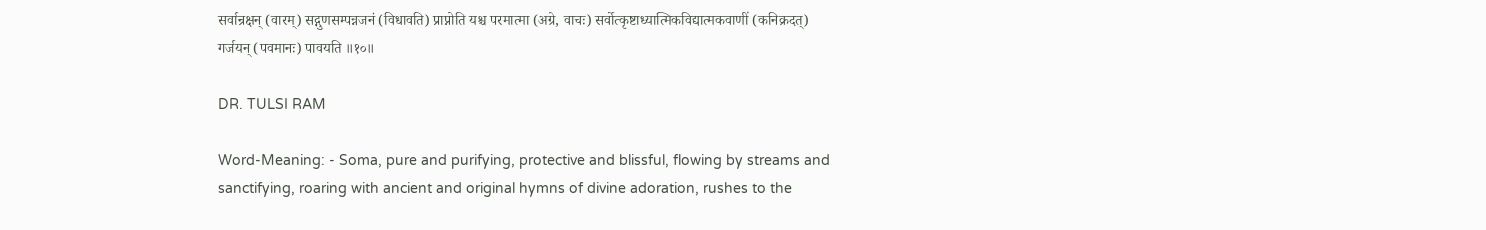सर्वान्रक्षन् (वारम्) सद्गुणसम्पन्नजनं (विधावति) प्राप्नोति यश्च परमात्मा (अग्रे, वाचः) सर्वोत्कृष्टाध्यात्मिकविद्यात्मकवाणीं (कनिक्रदत्) गर्जयन् (पवमानः) पावयति ॥१०॥

DR. TULSI RAM

Word-Meaning: - Soma, pure and purifying, protective and blissful, flowing by streams and sanctifying, roaring with ancient and original hymns of divine adoration, rushes to the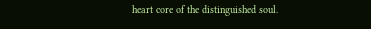heart core of the distinguished soul.